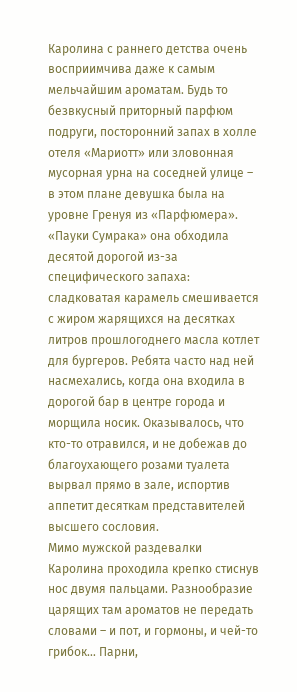Каролина с раннего детства очень восприимчива даже к самым мельчайшим ароматам. Будь то безвкусный приторный парфюм подруги, посторонний запах в холле отеля «Мариотт» или зловонная мусорная урна на соседней улице – в этом плане девушка была на уровне Гренуя из «Парфюмера».
«Пауки Сумрака» она обходила десятой дорогой из-за специфического запаха: сладковатая карамель смешивается с жиром жарящихся на десятках литров прошлогоднего масла котлет для бургеров. Ребята часто над ней насмехались, когда она входила в дорогой бар в центре города и морщила носик. Оказывалось, что кто-то отравился, и не добежав до благоухающего розами туалета вырвал прямо в зале, испортив аппетит десяткам представителей высшего сословия.
Мимо мужской раздевалки Каролина проходила крепко стиснув нос двумя пальцами. Разнообразие царящих там ароматов не передать словами – и пот, и гормоны, и чей-то грибок… Парни,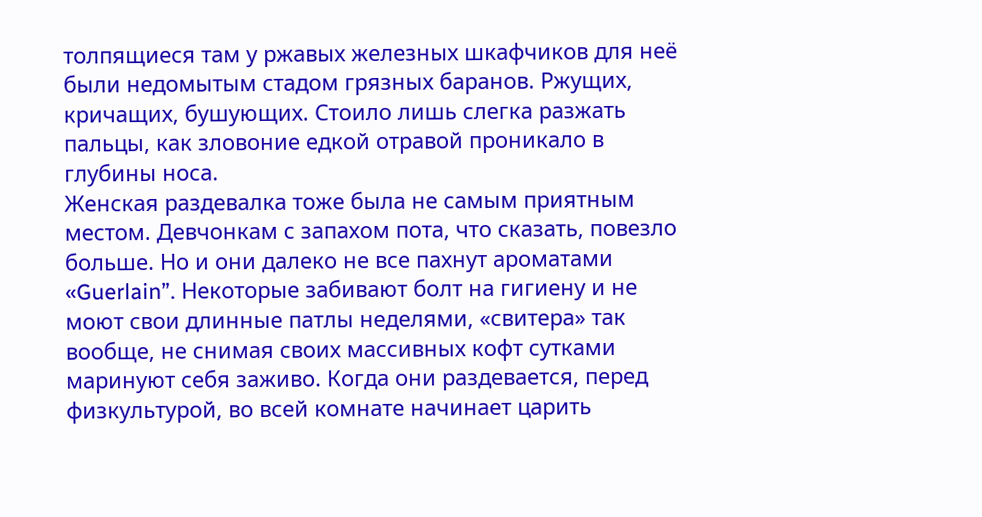толпящиеся там у ржавых железных шкафчиков для неё были недомытым стадом грязных баранов. Ржущих, кричащих, бушующих. Стоило лишь слегка разжать пальцы, как зловоние едкой отравой проникало в глубины носа.
Женская раздевалка тоже была не самым приятным местом. Девчонкам с запахом пота, что сказать, повезло больше. Но и они далеко не все пахнут ароматами «Guerlain”. Некоторые забивают болт на гигиену и не моют свои длинные патлы неделями, «свитера» так вообще, не снимая своих массивных кофт сутками маринуют себя заживо. Когда они раздевается, перед физкультурой, во всей комнате начинает царить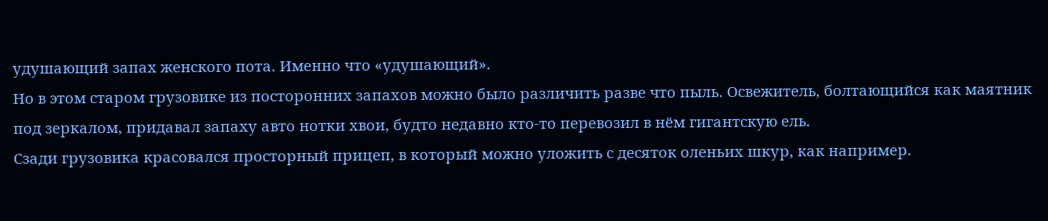удушающий запах женского пота. Именно что «удушающий».
Но в этом старом грузовике из посторонних запахов можно было различить разве что пыль. Освежитель, болтающийся как маятник под зеркалом, придавал запаху авто нотки хвои, будто недавно кто-то перевозил в нём гигантскую ель.
Сзади грузовика красовался просторный прицеп, в который можно уложить с десяток оленьих шкур, как например.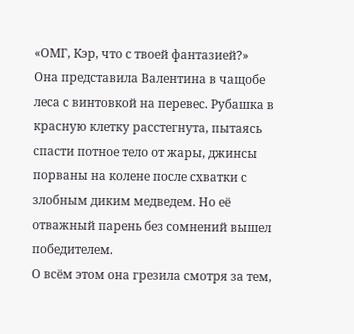«ОМГ, Кэр, что с твоей фантазией?»
Она представила Валентина в чащобе леса с винтовкой на перевес. Рубашка в красную клетку расстегнута, пытаясь спасти потное тело от жары, джинсы порваны на колене после схватки с злобным диким медведем. Но её отважный парень без сомнений вышел победителем.
О всём этом она грезила смотря за тем,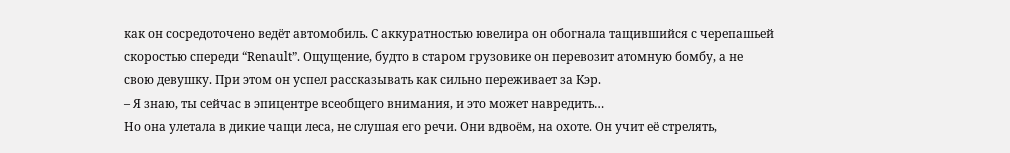как он сосредоточено ведёт автомобиль. С аккуратностью ювелира он обогнала тащившийся с черепашьей скоростью спереди “Renault”. Ощущение, будто в старом грузовике он перевозит атомную бомбу, а не свою девушку. При этом он успел рассказывать как сильно переживает за Кэр.
– Я знаю, ты сейчас в эпицентре всеобщего внимания, и это может навредить…
Но она улетала в дикие чащи леса, не слушая его речи. Они вдвоём, на охоте. Он учит её стрелять,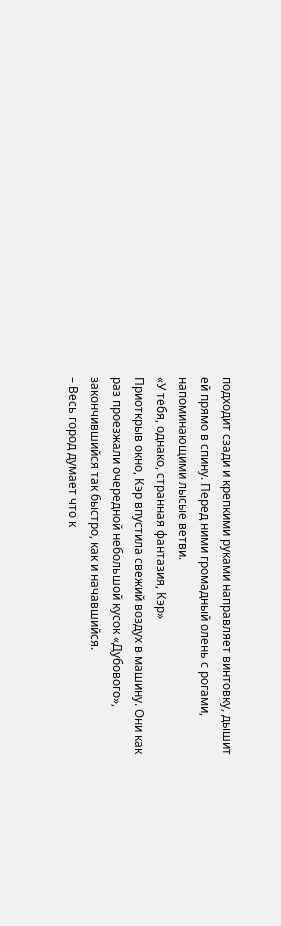подходит сзади и крепкими руками направляет винтовку, дышит ей прямо в спину. Перед ними громадный олень с рогами, напоминающими лысые ветви.
«У тебя, однако, странная фантазия, Кэр»
Приоткрыв окно, Кэр впустила свежий воздух в машину. Они как раз проезжали очередной небольшой кусок «Дубового», закончившийся так быстро, как и начавшийся.
– Весь город думает что к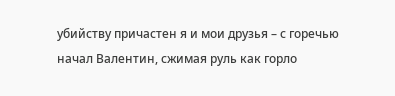убийству причастен я и мои друзья – с горечью начал Валентин, сжимая руль как горло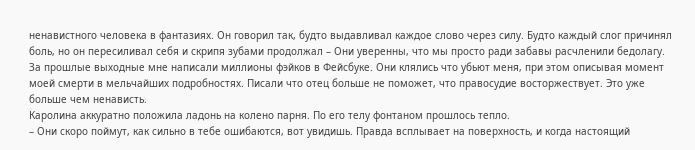ненавистного человека в фантазиях. Он говорил так, будто выдавливал каждое слово через силу. Будто каждый слог причинял боль, но он пересиливал себя и скрипя зубами продолжал – Они уверенны, что мы просто ради забавы расчленили бедолагу. За прошлые выходные мне написали миллионы фэйков в Фейсбуке. Они клялись что убьют меня, при этом описывая момент моей смерти в мельчайших подробностях. Писали что отец больше не поможет, что правосудие восторжествует. Это уже больше чем ненависть.
Каролина аккуратно положила ладонь на колено парня. По его телу фонтаном прошлось тепло.
– Они скоро поймут, как сильно в тебе ошибаются, вот увидишь. Правда всплывает на поверхность, и когда настоящий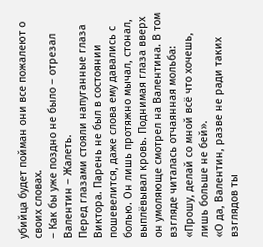убийца будет пойман они все пожалеют о своих словах.
– Как бы уже поздно не было – отрезал Валентин – Жалеть.
Перед глазами стояли напуганные глаза Виктора. Парень не был в состоянии пошевелится, даже слова ему давались с болью. Он лишь протяжно мычал, стонал, выплёвывал кровь. Поднимая глаза вверх он умоляюще смотрел на Валентина. В том взгляде читалась отчаянная мольба: «Прошу, делай со мной всё что хочешь, лишь больше не бей».
«О да, Валентин, разве не ради таких взглядов ты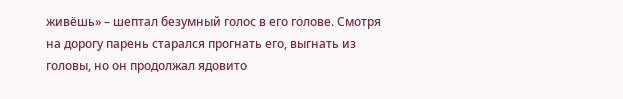живёшь» – шептал безумный голос в его голове. Смотря на дорогу парень старался прогнать его, выгнать из головы, но он продолжал ядовито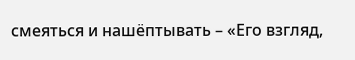смеяться и нашёптывать – «Его взгляд,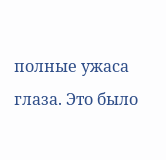полные ужаса глаза. Это было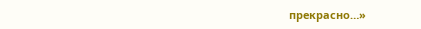прекрасно…»